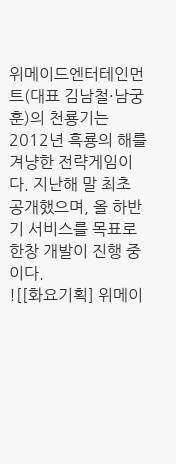위메이드엔터테인먼트(대표 김남철·남궁훈)의 천룡기는 2012년 흑룡의 해를 겨냥한 전략게임이다. 지난해 말 최초 공개했으며, 올 하반기 서비스를 목표로 한창 개발이 진행 중이다.
![[화요기획] 위메이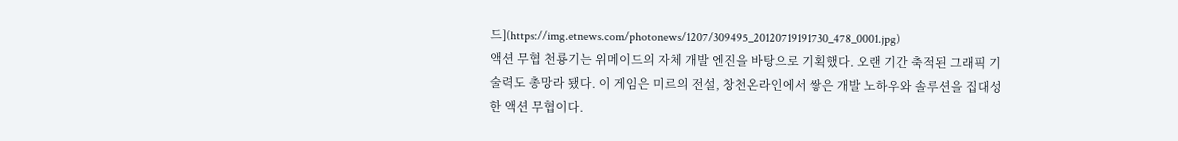드](https://img.etnews.com/photonews/1207/309495_20120719191730_478_0001.jpg)
액션 무협 천룡기는 위메이드의 자체 개발 엔진을 바탕으로 기획했다. 오랜 기간 축적된 그래픽 기술력도 총망라 됐다. 이 게임은 미르의 전설, 창천온라인에서 쌓은 개발 노하우와 솔루션을 집대성한 액션 무협이다.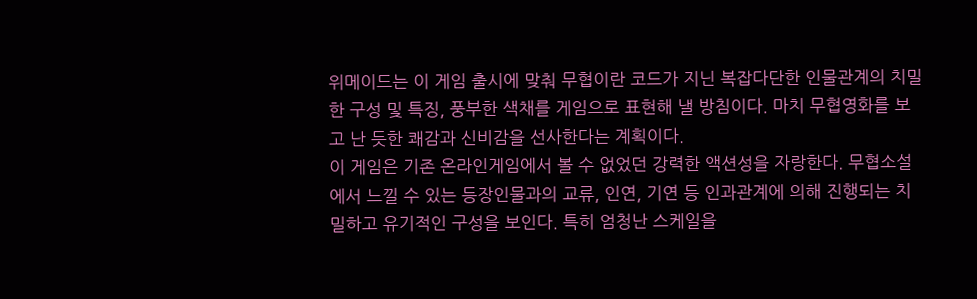위메이드는 이 게임 출시에 맞춰 무협이란 코드가 지닌 복잡다단한 인물관계의 치밀한 구성 및 특징, 풍부한 색채를 게임으로 표현해 낼 방침이다. 마치 무협영화를 보고 난 듯한 쾌감과 신비감을 선사한다는 계획이다.
이 게임은 기존 온라인게임에서 볼 수 없었던 강력한 액션성을 자랑한다. 무협소설에서 느낄 수 있는 등장인물과의 교류, 인연, 기연 등 인과관계에 의해 진행되는 치밀하고 유기적인 구성을 보인다. 특히 엄청난 스케일을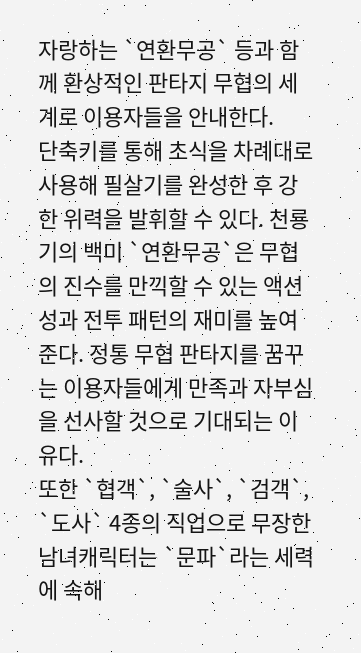자랑하는 `연환무공` 등과 함께 환상적인 판타지 무협의 세계로 이용자들을 안내한다.
단축키를 통해 초식을 차례대로 사용해 필살기를 완성한 후 강한 위력을 발휘할 수 있다. 천룡기의 백미 `연환무공`은 무협의 진수를 만끽할 수 있는 액션성과 전투 패턴의 재미를 높여 준다. 정통 무협 판타지를 꿈꾸는 이용자들에게 만족과 자부심을 선사할 것으로 기대되는 이유다.
또한 `협객`, `술사`, `검객`, `도사` 4종의 직업으로 무장한 남녀캐릭터는 `문파`라는 세력에 속해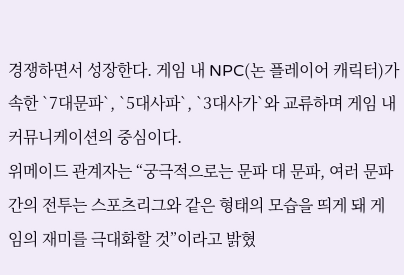경쟁하면서 성장한다. 게임 내 NPC(논 플레이어 캐릭터)가 속한 `7대문파`, `5대사파`, `3대사가`와 교류하며 게임 내 커뮤니케이션의 중심이다.
위메이드 관계자는 “궁극적으로는 문파 대 문파, 여러 문파간의 전투는 스포츠리그와 같은 형태의 모습을 띄게 돼 게임의 재미를 극대화할 것”이라고 밝혔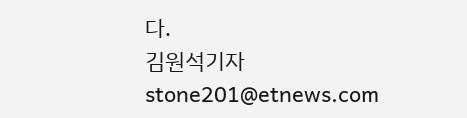다.
김원석기자 stone201@etnews.com